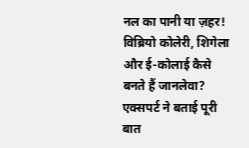नल का पानी या ज़हर! विब्रियो कोलेरी, शिगेला और ई-कोलाई कैसे बनते हैं जानलेवा? एक्सपर्ट ने बताई पूरी बात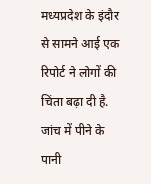मध्यप्रदेश के इंदौर से सामने आई एक रिपोर्ट ने लोगों की चिंता बढ़ा दी है. जांच में पीने के पानी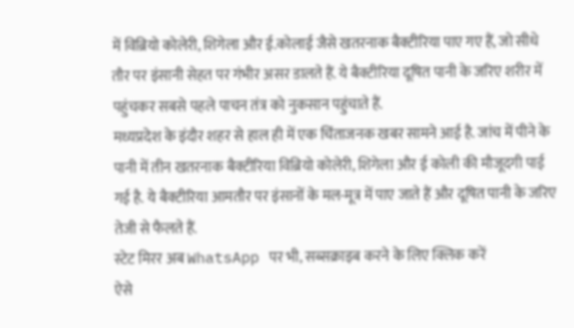में विब्रियो कोलेरी, शिगेला और ई.कोलाई जैसे खतरनाक बैक्टीरिया पाए गए हैं, जो सीधे तौर पर इंसानी सेहत पर गंभीर असर डालते हैं. ये बैक्टीरिया दूषित पानी के जरिए शरीर में पहुंचकर सबसे पहले पाचन तंत्र को नुकसान पहुंचाते हैं.
मध्यप्रदेश के इंदौर शहर से हाल ही में एक चिंताजनक खबर सामने आई है. जांच में पीने के पानी में तीन खतरनाक बैक्टीरिया विब्रियो कोलेरी, शिगेला और ई कोली की मौजूदगी पाई गई है. ये बैक्टीरिया आमतौर पर इंसानों के मल-मूत्र में पाए जाते हैं और दूषित पानी के जरिए तेजी से फैलते हैं.
स्टेट मिरर अब WhatsApp पर भी, सब्सक्राइब करने के लिए क्लिक करें
ऐसे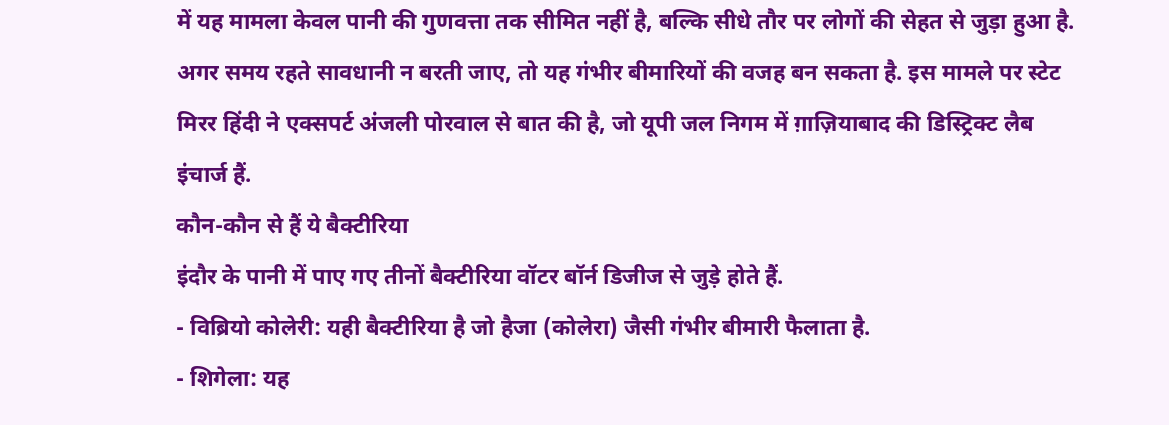में यह मामला केवल पानी की गुणवत्ता तक सीमित नहीं है, बल्कि सीधे तौर पर लोगों की सेहत से जुड़ा हुआ है. अगर समय रहते सावधानी न बरती जाए, तो यह गंभीर बीमारियों की वजह बन सकता है. इस मामले पर स्टेट मिरर हिंदी ने एक्सपर्ट अंजली पोरवाल से बात की है, जो यूपी जल निगम में ग़ाज़ियाबाद की डिस्ट्रिक्ट लैब इंचार्ज हैं.
कौन-कौन से हैं ये बैक्टीरिया
इंदौर के पानी में पाए गए तीनों बैक्टीरिया वॉटर बॉर्न डिजीज से जुड़े होते हैं.
- विब्रियो कोलेरी: यही बैक्टीरिया है जो हैजा (कोलेरा) जैसी गंभीर बीमारी फैलाता है.
- शिगेला: यह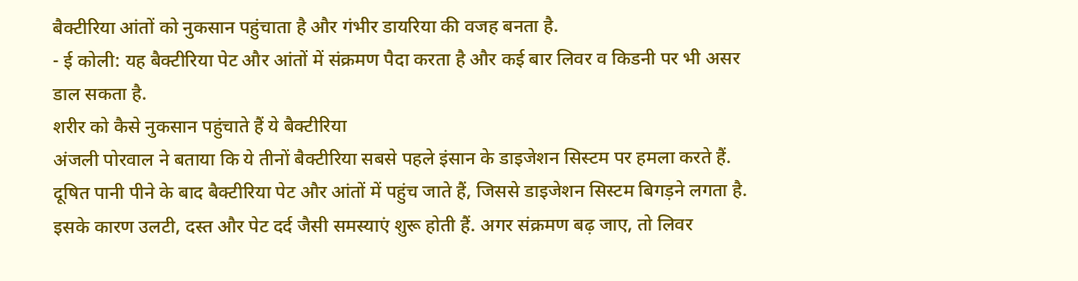बैक्टीरिया आंतों को नुकसान पहुंचाता है और गंभीर डायरिया की वजह बनता है.
- ई कोली: यह बैक्टीरिया पेट और आंतों में संक्रमण पैदा करता है और कई बार लिवर व किडनी पर भी असर डाल सकता है.
शरीर को कैसे नुकसान पहुंचाते हैं ये बैक्टीरिया
अंजली पोरवाल ने बताया कि ये तीनों बैक्टीरिया सबसे पहले इंसान के डाइजेशन सिस्टम पर हमला करते हैं. दूषित पानी पीने के बाद बैक्टीरिया पेट और आंतों में पहुंच जाते हैं, जिससे डाइजेशन सिस्टम बिगड़ने लगता है. इसके कारण उलटी, दस्त और पेट दर्द जैसी समस्याएं शुरू होती हैं. अगर संक्रमण बढ़ जाए, तो लिवर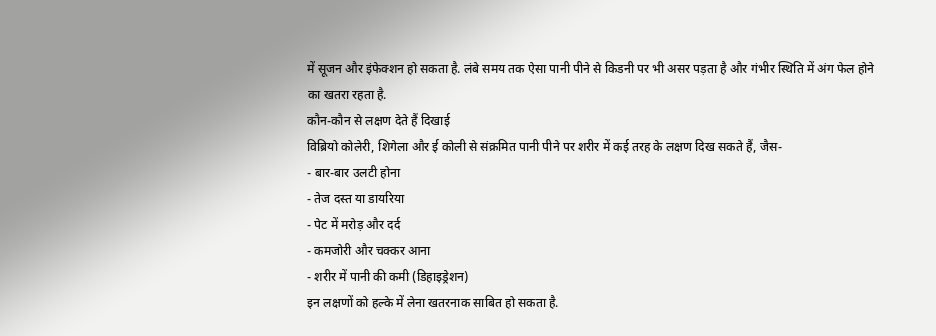में सूजन और इंफेक्शन हो सकता है. लंबे समय तक ऐसा पानी पीने से किडनी पर भी असर पड़ता है और गंभीर स्थिति में अंग फेल होने का खतरा रहता है.
कौन-कौन से लक्षण देते हैं दिखाई
विब्रियो कोलेरी, शिगेला और ई कोली से संक्रमित पानी पीने पर शरीर में कई तरह के लक्षण दिख सकते हैं, जैस-
- बार-बार उलटी होना
- तेज दस्त या डायरिया
- पेट में मरोड़ और दर्द
- कमजोरी और चक्कर आना
- शरीर में पानी की कमी (डिहाइड्रेशन)
इन लक्षणों को हल्के में लेना खतरनाक साबित हो सकता है.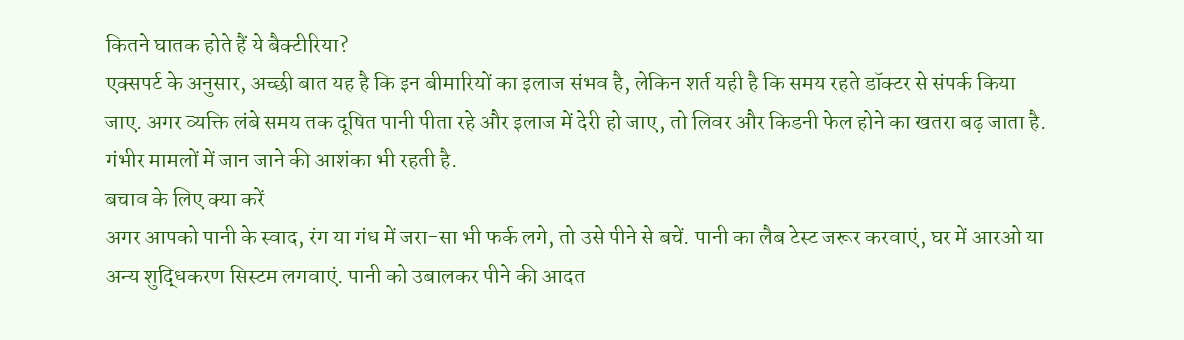कितने घातक होते हैं ये बैक्टीरिया?
एक्सपर्ट के अनुसार, अच्छी बात यह है कि इन बीमारियों का इलाज संभव है, लेकिन शर्त यही है कि समय रहते डॉक्टर से संपर्क किया जाए. अगर व्यक्ति लंबे समय तक दूषित पानी पीता रहे और इलाज में देरी हो जाए, तो लिवर और किडनी फेल होने का खतरा बढ़ जाता है. गंभीर मामलों में जान जाने की आशंका भी रहती है.
बचाव के लिए क्या करें
अगर आपको पानी के स्वाद, रंग या गंध में जरा-सा भी फर्क लगे, तो उसे पीने से बचें. पानी का लैब टेस्ट जरूर करवाएं, घर में आरओ या अन्य शुद्धिकरण सिस्टम लगवाएं. पानी को उबालकर पीने की आदत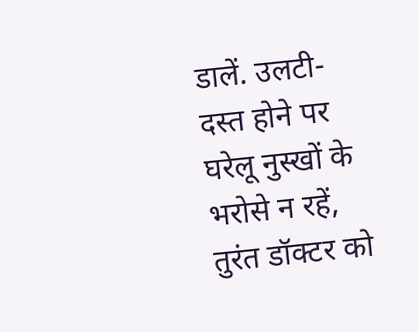डालें. उलटी-दस्त होने पर घरेलू नुस्खों के भरोसे न रहें, तुरंत डॉक्टर को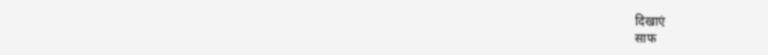दिखाएं
साफ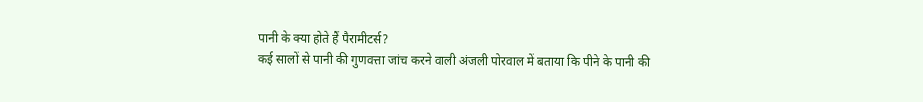पानी के क्या होते हैं पैरामीटर्स?
कई सालों से पानी की गुणवत्ता जांच करने वाली अंजली पोरवाल में बताया कि पीने के पानी की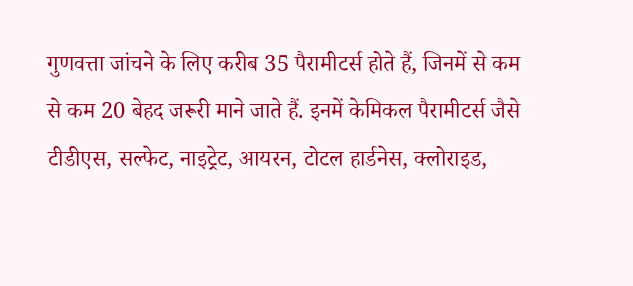गुणवत्ता जांचने के लिए करीब 35 पैरामीटर्स होते हैं, जिनमें से कम से कम 20 बेहद जरूरी माने जाते हैं. इनमें केमिकल पैरामीटर्स जैसे टीडीएस, सल्फेट, नाइट्रेट, आयरन, टोटल हार्डनेस, क्लोराइड,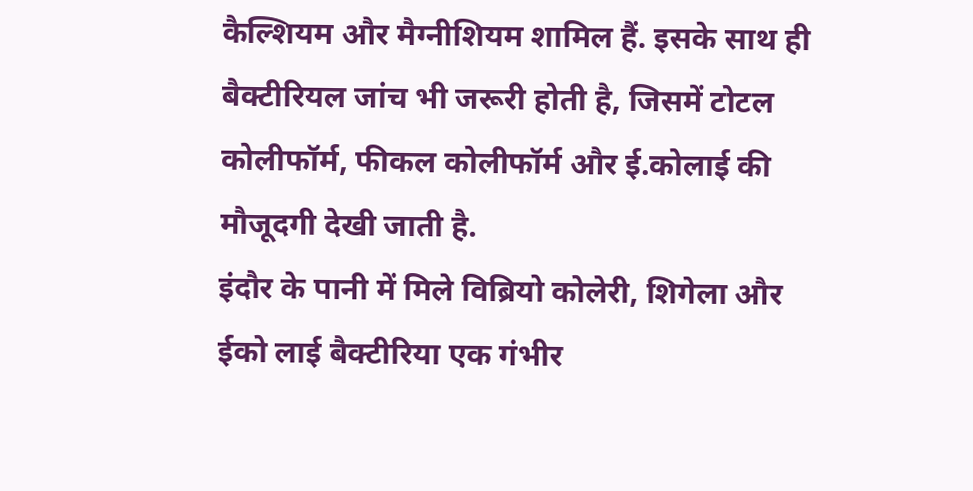कैल्शियम और मैग्नीशियम शामिल हैं. इसके साथ ही बैक्टीरियल जांच भी जरूरी होती है, जिसमें टोटल कोलीफॉर्म, फीकल कोलीफॉर्म और ई.कोलाई की मौजूदगी देखी जाती है.
इंदौर के पानी में मिले विब्रियो कोलेरी, शिगेला और ईको लाई बैक्टीरिया एक गंभीर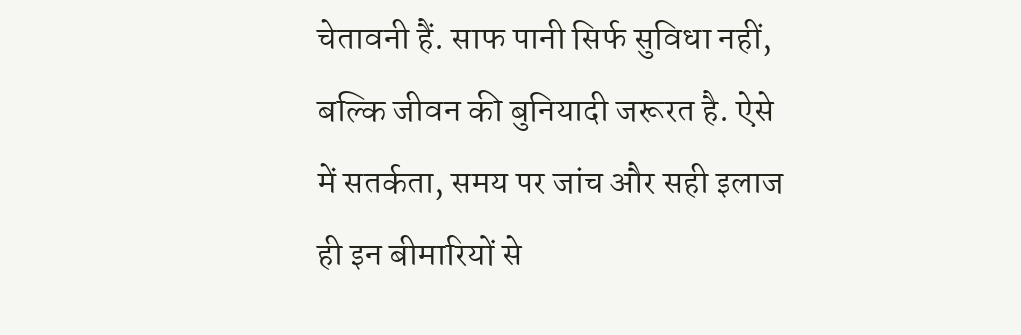चेतावनी हैं. साफ पानी सिर्फ सुविधा नहीं, बल्कि जीवन की बुनियादी जरूरत है. ऐसे में सतर्कता, समय पर जांच और सही इलाज ही इन बीमारियों से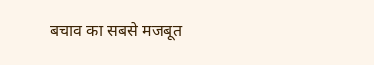बचाव का सबसे मजबूत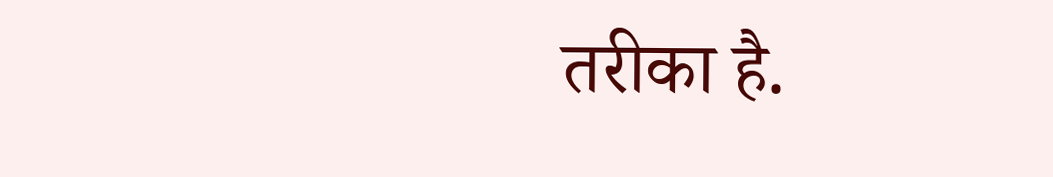तरीका है.